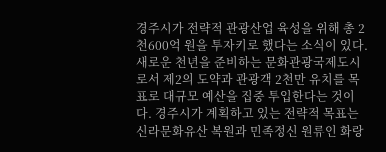경주시가 전략적 관광산업 육성을 위해 총 2천600억 원을 투자키로 했다는 소식이 있다. 새로운 천년을 준비하는 문화관광국제도시로서 제2의 도약과 관광객 2천만 유치를 목표로 대규모 예산을 집중 투입한다는 것이다. 경주시가 계획하고 있는 전략적 목표는 신라문화유산 복원과 민족정신 원류인 화랑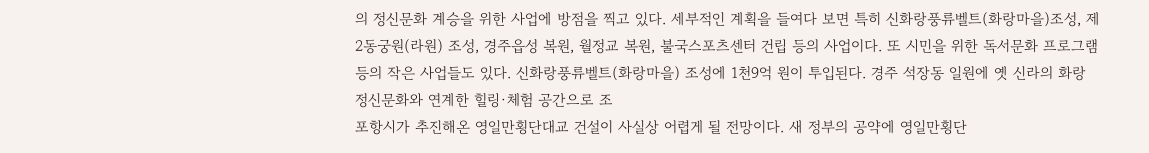의 정신문화 계승을 위한 사업에 방점을 찍고 있다. 세부적인 계획을 들여다 보면 특히 신화랑풍류벨트(화랑마을)조성, 제2동궁원(라원) 조성, 경주읍성 복원, 월정교 복원, 불국스포츠센터 건립 등의 사업이다. 또 시민을 위한 독서문화 프로그램 등의 작은 사업들도 있다. 신화랑풍류벨트(화랑마을) 조성에 1천9억 원이 투입된다. 경주 석장동 일원에 옛 신라의 화랑 정신문화와 연계한 힐링·체험 공간으로 조
포항시가 추진해온 영일만횡단대교 건설이 사실상 어렵게 될 전망이다. 새 정부의 공약에 영일만횡단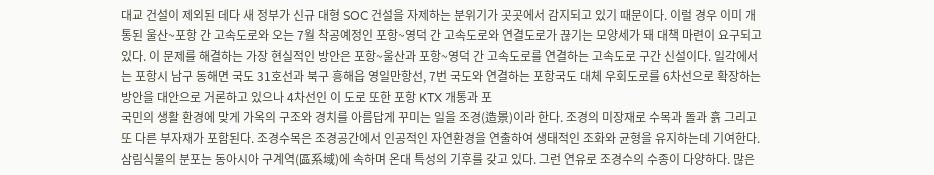대교 건설이 제외된 데다 새 정부가 신규 대형 SOC 건설을 자제하는 분위기가 곳곳에서 감지되고 있기 때문이다. 이럴 경우 이미 개통된 울산~포항 간 고속도로와 오는 7월 착공예정인 포항~영덕 간 고속도로와 연결도로가 끊기는 모양세가 돼 대책 마련이 요구되고 있다. 이 문제를 해결하는 가장 현실적인 방안은 포항~울산과 포항~영덕 간 고속도로를 연결하는 고속도로 구간 신설이다. 일각에서는 포항시 남구 동해면 국도 31호선과 북구 흥해읍 영일만항선, 7번 국도와 연결하는 포항국도 대체 우회도로를 6차선으로 확장하는 방안을 대안으로 거론하고 있으나 4차선인 이 도로 또한 포항 KTX 개통과 포
국민의 생활 환경에 맞게 가옥의 구조와 경치를 아름답게 꾸미는 일을 조경(造景)이라 한다. 조경의 미장재로 수목과 돌과 흙 그리고 또 다른 부자재가 포함된다. 조경수목은 조경공간에서 인공적인 자연환경을 연출하여 생태적인 조화와 균형을 유지하는데 기여한다. 삼림식물의 분포는 동아시아 구계역(區系域)에 속하며 온대 특성의 기후를 갖고 있다. 그런 연유로 조경수의 수종이 다양하다. 많은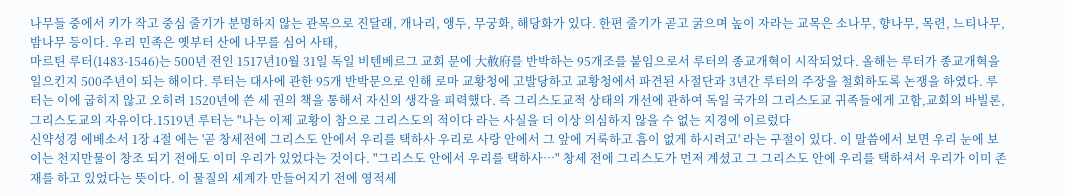나무들 중에서 키가 작고 중심 줄기가 분명하지 않는 관목으로 진달래, 개나리, 앵두, 무궁화, 해당화가 있다. 한편 줄기가 곧고 굵으며 높이 자라는 교목은 소나무, 향나무, 목련, 느티나무, 밤나무 등이다. 우리 민족은 옛부터 산에 나무를 심어 사태,
마르틴 루터(1483-1546)는 500년 전인 1517년10월 31일 독일 비텐베르그 교회 문에 大赦府를 반박하는 95개조를 붙임으로서 루터의 종교개혁이 시작되었다. 올해는 루터가 종교개혁을 일으킨지 500주년이 되는 해이다. 루터는 대사에 관한 95개 반박문으로 인해 로마 교황청에 고발당하고 교황청에서 파견된 사절단과 3년간 루터의 주장을 철회하도록 논쟁을 하였다. 루터는 이에 굽히지 않고 오히려 1520년에 쓴 세 권의 책을 통해서 자신의 생각을 피력했다. 즉 그리스도교적 상태의 개선에 관하여 독일 국가의 그리스도교 귀족들에게 고함,교회의 바빌론, 그리스도교의 자유이다.1519년 루터는 "나는 이제 교황이 참으로 그리스도의 적이다 라는 사실을 더 이상 의심하지 않을 수 없는 지경에 이르렀다
신약성경 에베소서 1장 4절 에는 '곧 창세전에 그리스도 안에서 우리를 택하사 우리로 사랑 안에서 그 앞에 거룩하고 흠이 없게 하시려고' 라는 구절이 있다. 이 말씀에서 보면 우리 눈에 보이는 천지만물이 창조 되기 전에도 이미 우리가 있었다는 것이다. "그리스도 안에서 우리를 택하사…" 창세 전에 그리스도가 먼저 계셨고 그 그리스도 안에 우리를 택하셔서 우리가 이미 존재를 하고 있었다는 뜻이다. 이 물질의 세계가 만들어지기 전에 영적세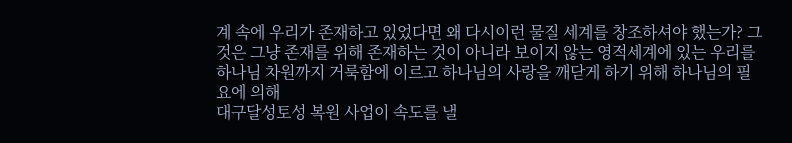계 속에 우리가 존재하고 있었다면 왜 다시이런 물질 세계를 창조하셔야 했는가? 그것은 그냥 존재를 위해 존재하는 것이 아니라 보이지 않는 영적세계에 있는 우리를 하나님 차원까지 거룩함에 이르고 하나님의 사랑을 깨닫게 하기 위해 하나님의 필요에 의해
대구달성토성 복원 사업이 속도를 낼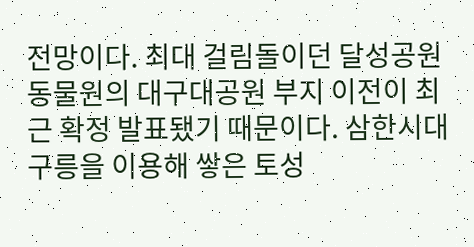전망이다. 최대 걸림돌이던 달성공원 동물원의 대구대공원 부지 이전이 최근 확정 발표됐기 때문이다. 삼한시대 구릉을 이용해 쌓은 토성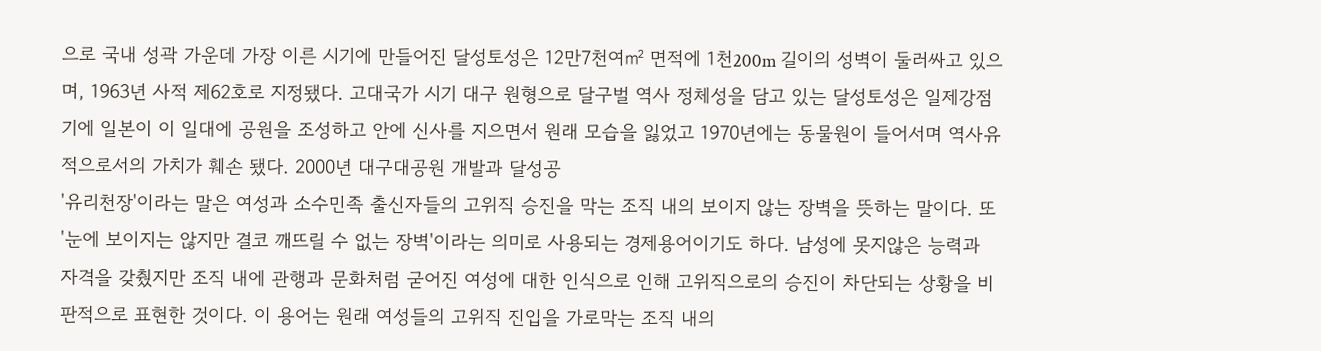으로 국내 성곽 가운데 가장 이른 시기에 만들어진 달성토성은 12만7천여㎡ 면적에 1천200m 길이의 성벽이 둘러싸고 있으며, 1963년 사적 제62호로 지정됐다. 고대국가 시기 대구 원형으로 달구벌 역사 정체성을 담고 있는 달성토성은 일제강점기에 일본이 이 일대에 공원을 조성하고 안에 신사를 지으면서 원래 모습을 잃었고 1970년에는 동물원이 들어서며 역사유적으로서의 가치가 훼손 됐다. 2000년 대구대공원 개발과 달성공
'유리천장'이라는 말은 여성과 소수민족 출신자들의 고위직 승진을 막는 조직 내의 보이지 않는 장벽을 뜻하는 말이다. 또 '눈에 보이지는 않지만 결코 깨뜨릴 수 없는 장벽'이라는 의미로 사용되는 경제용어이기도 하다. 남성에 못지않은 능력과 자격을 갖췄지만 조직 내에 관행과 문화처럼 굳어진 여성에 대한 인식으로 인해 고위직으로의 승진이 차단되는 상황을 비판적으로 표현한 것이다. 이 용어는 원래 여성들의 고위직 진입을 가로막는 조직 내의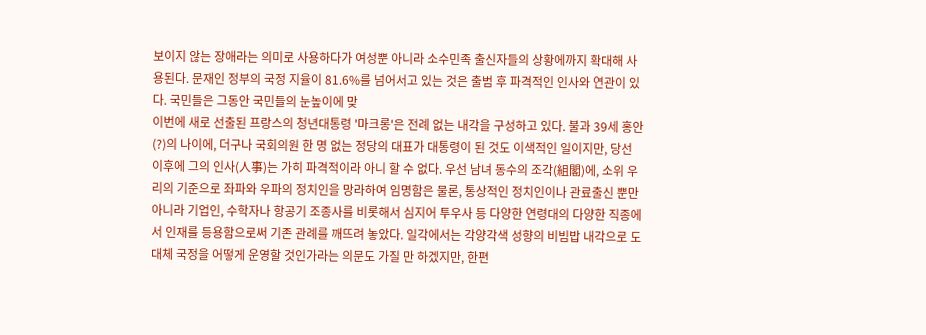보이지 않는 장애라는 의미로 사용하다가 여성뿐 아니라 소수민족 출신자들의 상황에까지 확대해 사용된다. 문재인 정부의 국정 지율이 81.6%를 넘어서고 있는 것은 출범 후 파격적인 인사와 연관이 있다. 국민들은 그동안 국민들의 눈높이에 맞
이번에 새로 선출된 프랑스의 청년대통령 '마크롱'은 전례 없는 내각을 구성하고 있다. 불과 39세 홍안(?)의 나이에, 더구나 국회의원 한 명 없는 정당의 대표가 대통령이 된 것도 이색적인 일이지만, 당선 이후에 그의 인사(人事)는 가히 파격적이라 아니 할 수 없다. 우선 남녀 동수의 조각(組閣)에, 소위 우리의 기준으로 좌파와 우파의 정치인을 망라하여 임명함은 물론, 통상적인 정치인이나 관료출신 뿐만 아니라 기업인, 수학자나 항공기 조종사를 비롯해서 심지어 투우사 등 다양한 연령대의 다양한 직종에서 인재를 등용함으로써 기존 관례를 깨뜨려 놓았다. 일각에서는 각양각색 성향의 비빔밥 내각으로 도대체 국정을 어떻게 운영할 것인가라는 의문도 가질 만 하겠지만, 한편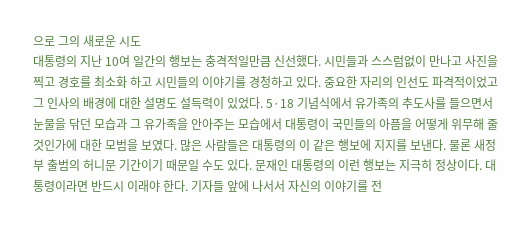으로 그의 새로운 시도
대통령의 지난 10여 일간의 행보는 충격적일만큼 신선했다. 시민들과 스스럼없이 만나고 사진을 찍고 경호를 최소화 하고 시민들의 이야기를 경청하고 있다. 중요한 자리의 인선도 파격적이었고 그 인사의 배경에 대한 설명도 설득력이 있었다. 5·18 기념식에서 유가족의 추도사를 들으면서 눈물을 닦던 모습과 그 유가족을 안아주는 모습에서 대통령이 국민들의 아픔을 어떻게 위무해 줄 것인가에 대한 모범을 보였다. 많은 사람들은 대통령의 이 같은 행보에 지지를 보낸다. 물론 새정부 출범의 허니문 기간이기 때문일 수도 있다. 문재인 대통령의 이런 행보는 지극히 정상이다. 대통령이라면 반드시 이래야 한다. 기자들 앞에 나서서 자신의 이야기를 전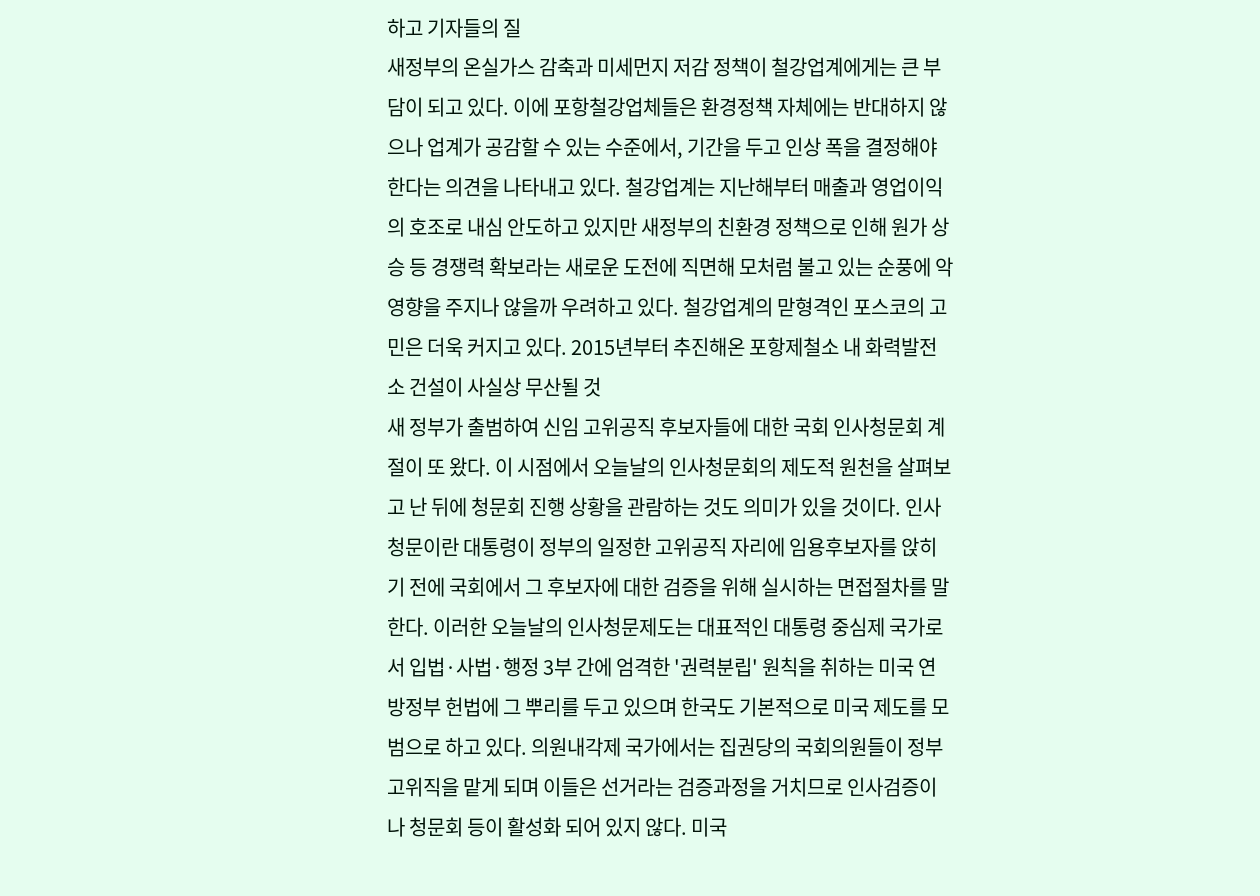하고 기자들의 질
새정부의 온실가스 감축과 미세먼지 저감 정책이 철강업계에게는 큰 부담이 되고 있다. 이에 포항철강업체들은 환경정책 자체에는 반대하지 않으나 업계가 공감할 수 있는 수준에서, 기간을 두고 인상 폭을 결정해야한다는 의견을 나타내고 있다. 철강업계는 지난해부터 매출과 영업이익의 호조로 내심 안도하고 있지만 새정부의 친환경 정책으로 인해 원가 상승 등 경쟁력 확보라는 새로운 도전에 직면해 모처럼 불고 있는 순풍에 악영향을 주지나 않을까 우려하고 있다. 철강업계의 맏형격인 포스코의 고민은 더욱 커지고 있다. 2015년부터 추진해온 포항제철소 내 화력발전소 건설이 사실상 무산될 것
새 정부가 출범하여 신임 고위공직 후보자들에 대한 국회 인사청문회 계절이 또 왔다. 이 시점에서 오늘날의 인사청문회의 제도적 원천을 살펴보고 난 뒤에 청문회 진행 상황을 관람하는 것도 의미가 있을 것이다. 인사청문이란 대통령이 정부의 일정한 고위공직 자리에 임용후보자를 앉히기 전에 국회에서 그 후보자에 대한 검증을 위해 실시하는 면접절차를 말한다. 이러한 오늘날의 인사청문제도는 대표적인 대통령 중심제 국가로서 입법·사법·행정 3부 간에 엄격한 '권력분립' 원칙을 취하는 미국 연방정부 헌법에 그 뿌리를 두고 있으며 한국도 기본적으로 미국 제도를 모범으로 하고 있다. 의원내각제 국가에서는 집권당의 국회의원들이 정부 고위직을 맡게 되며 이들은 선거라는 검증과정을 거치므로 인사검증이나 청문회 등이 활성화 되어 있지 않다. 미국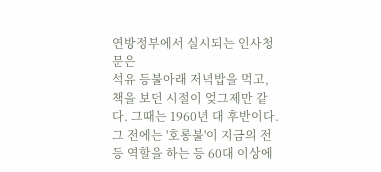연방정부에서 실시되는 인사청문은
석유 등불아래 저녁밥을 먹고, 책을 보던 시절이 엊그제만 같다. 그때는 1960년 대 후반이다. 그 전에는 '호롱불'이 지금의 전등 역할을 하는 등 60대 이상에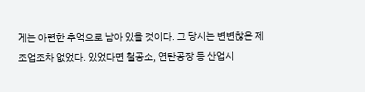게는 아련한 추억으로 남아 있을 것이다. 그 당시는 변변찮은 제조업조차 없었다. 있었다면 철공소, 연탄공장 등 산업시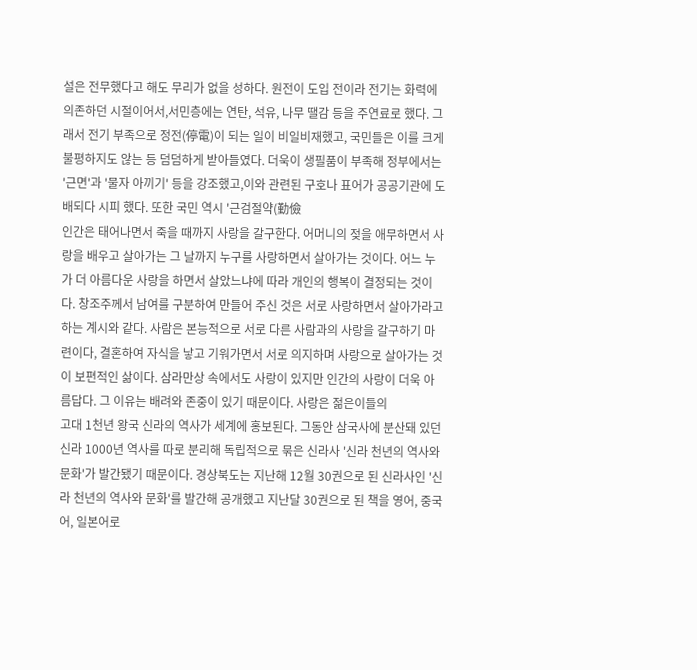설은 전무했다고 해도 무리가 없을 성하다. 원전이 도입 전이라 전기는 화력에 의존하던 시절이어서,서민층에는 연탄, 석유, 나무 땔감 등을 주연료로 했다. 그래서 전기 부족으로 정전(停電)이 되는 일이 비일비재했고, 국민들은 이를 크게 불평하지도 않는 등 덤덤하게 받아들였다. 더욱이 생필품이 부족해 정부에서는 '근면'과 '물자 아끼기' 등을 강조했고,이와 관련된 구호나 표어가 공공기관에 도배되다 시피 했다. 또한 국민 역시 '근검절약(勤儉
인간은 태어나면서 죽을 때까지 사랑을 갈구한다. 어머니의 젖을 애무하면서 사랑을 배우고 살아가는 그 날까지 누구를 사랑하면서 살아가는 것이다. 어느 누가 더 아름다운 사랑을 하면서 살았느냐에 따라 개인의 행복이 결정되는 것이다. 창조주께서 남여를 구분하여 만들어 주신 것은 서로 사랑하면서 살아가라고 하는 계시와 같다. 사람은 본능적으로 서로 다른 사람과의 사랑을 갈구하기 마련이다, 결혼하여 자식을 낳고 기워가면서 서로 의지하며 사랑으로 살아가는 것이 보편적인 삶이다. 삼라만상 속에서도 사랑이 있지만 인간의 사랑이 더욱 아름답다. 그 이유는 배려와 존중이 있기 때문이다. 사랑은 젊은이들의
고대 1천년 왕국 신라의 역사가 세계에 홍보된다. 그동안 삼국사에 분산돼 있던 신라 1000년 역사를 따로 분리해 독립적으로 묶은 신라사 '신라 천년의 역사와 문화'가 발간됐기 때문이다. 경상북도는 지난해 12월 30권으로 된 신라사인 '신라 천년의 역사와 문화'를 발간해 공개했고 지난달 30권으로 된 책을 영어, 중국어, 일본어로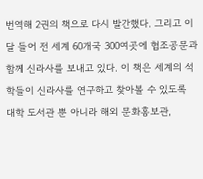번역해 2권의 책으로 다시 발간했다. 그리고 이달 들어 전 세계 60개국 300여곳에 협조공문과 함께 신라사를 보내고 있다. 이 책은 세계의 석학들이 신라사를 연구하고 찾아볼 수 있도록 대학 도서관 뿐 아니라 해외 문화홍보관,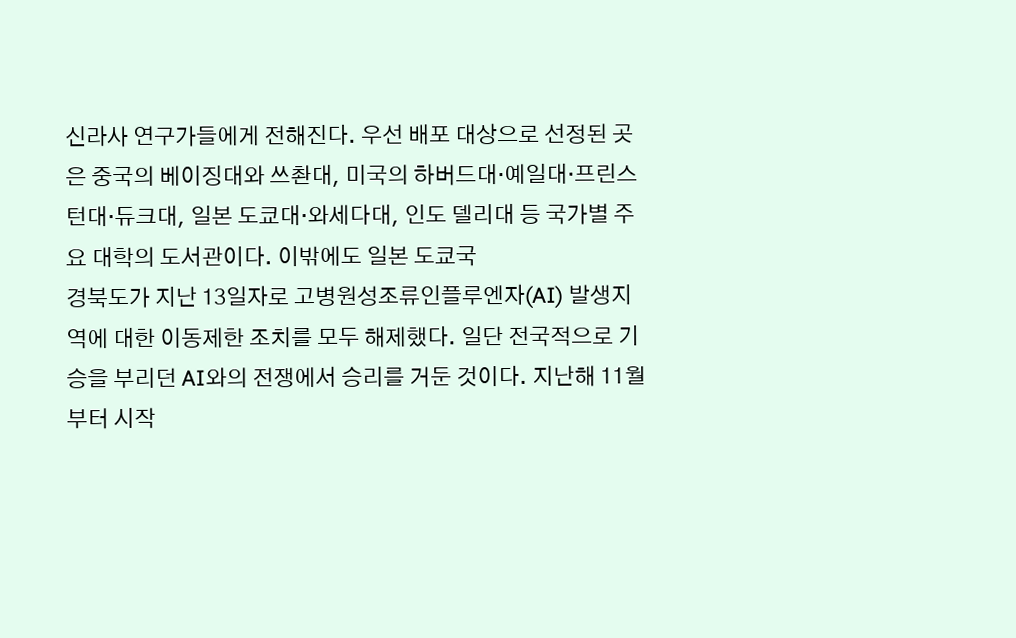신라사 연구가들에게 전해진다. 우선 배포 대상으로 선정된 곳은 중국의 베이징대와 쓰촨대, 미국의 하버드대·예일대·프린스턴대·듀크대, 일본 도쿄대·와세다대, 인도 델리대 등 국가별 주요 대학의 도서관이다. 이밖에도 일본 도쿄국
경북도가 지난 13일자로 고병원성조류인플루엔자(AI) 발생지역에 대한 이동제한 조치를 모두 해제했다. 일단 전국적으로 기승을 부리던 AI와의 전쟁에서 승리를 거둔 것이다. 지난해 11월부터 시작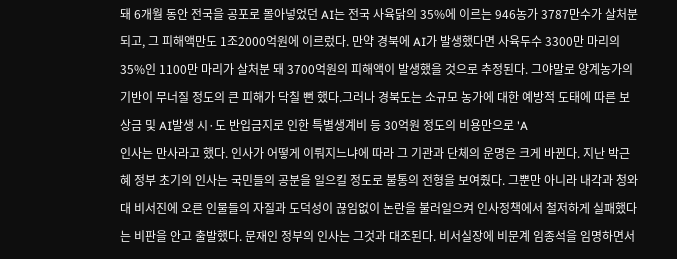돼 6개월 동안 전국을 공포로 몰아넣었던 AI는 전국 사육닭의 35%에 이르는 946농가 3787만수가 살처분 되고, 그 피해액만도 1조2000억원에 이르렀다. 만약 경북에 AI가 발생했다면 사육두수 3300만 마리의 35%인 1100만 마리가 살처분 돼 3700억원의 피해액이 발생했을 것으로 추정된다. 그야말로 양계농가의 기반이 무너질 정도의 큰 피해가 닥칠 뻔 했다.그러나 경북도는 소규모 농가에 대한 예방적 도태에 따른 보상금 및 AI발생 시·도 반입금지로 인한 특별생계비 등 30억원 정도의 비용만으로 'A
인사는 만사라고 했다. 인사가 어떻게 이뤄지느냐에 따라 그 기관과 단체의 운명은 크게 바뀐다. 지난 박근혜 정부 초기의 인사는 국민들의 공분을 일으킬 정도로 불통의 전형을 보여줬다. 그뿐만 아니라 내각과 청와대 비서진에 오른 인물들의 자질과 도덕성이 끊임없이 논란을 불러일으켜 인사정책에서 철저하게 실패했다는 비판을 안고 출발했다. 문재인 정부의 인사는 그것과 대조된다. 비서실장에 비문계 임종석을 임명하면서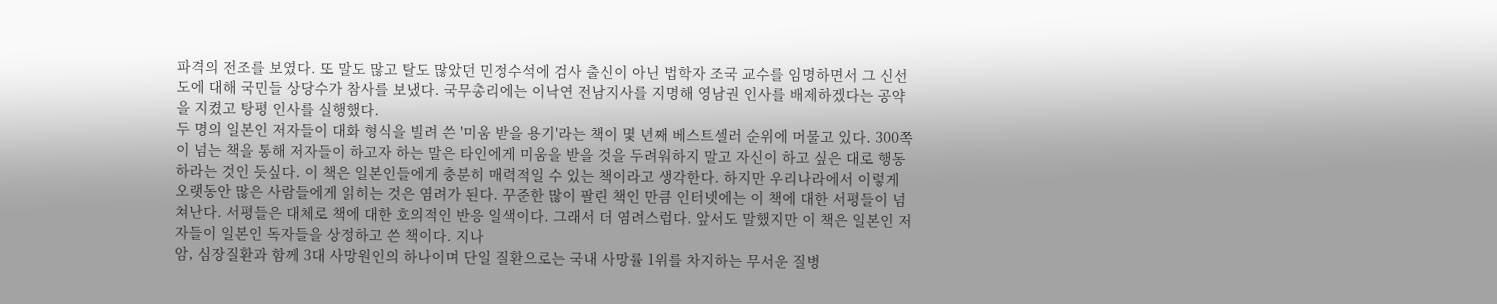파격의 전조를 보였다. 또 말도 많고 탈도 많았던 민정수석에 검사 출신이 아닌 법학자 조국 교수를 임명하면서 그 신선도에 대해 국민들 상당수가 참사를 보냈다. 국무총리에는 이낙연 전남지사를 지명해 영남권 인사를 배제하겠다는 공약을 지켰고 탕평 인사를 실행했다.
두 명의 일본인 저자들이 대화 형식을 빌려 쓴 '미움 받을 용기'라는 책이 몇 년째 베스트셀러 순위에 머물고 있다. 300쪽이 넘는 책을 통해 저자들이 하고자 하는 말은 타인에게 미움을 받을 것을 두려워하지 말고 자신이 하고 싶은 대로 행동하라는 것인 듯싶다. 이 책은 일본인들에게 충분히 매력적일 수 있는 책이라고 생각한다. 하지만 우리나라에서 이렇게 오랫동안 많은 사람들에게 읽히는 것은 염려가 된다. 꾸준한 많이 팔린 책인 만큼 인터넷에는 이 책에 대한 서평들이 넘쳐난다. 서평들은 대체로 책에 대한 호의적인 반응 일색이다. 그래서 더 염려스럽다. 앞서도 말했지만 이 책은 일본인 저자들이 일본인 독자들을 상정하고 쓴 책이다. 지나
암, 심장질환과 함께 3대 사망원인의 하나이며 단일 질환으로는 국내 사망률 1위를 차지하는 무서운 질병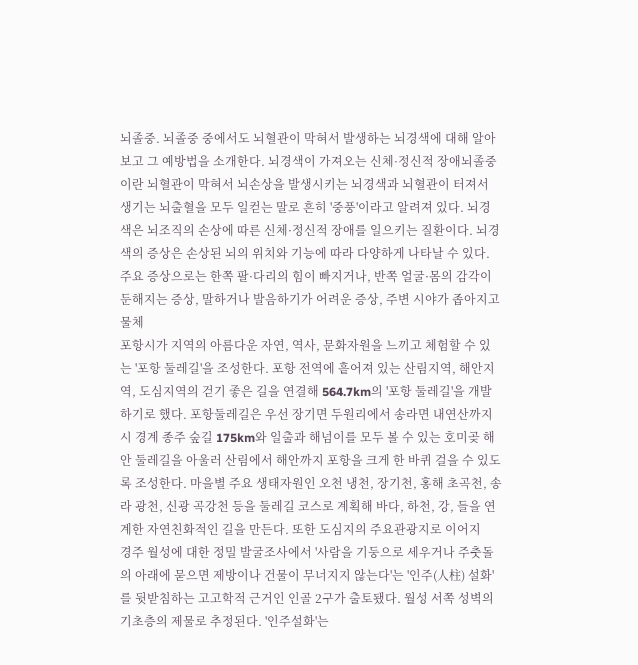뇌졸중. 뇌졸중 중에서도 뇌혈관이 막혀서 발생하는 뇌경색에 대해 알아보고 그 예방법을 소개한다. 뇌경색이 가져오는 신체·정신적 장애뇌졸중이란 뇌혈관이 막혀서 뇌손상을 발생시키는 뇌경색과 뇌혈관이 터져서 생기는 뇌출혈을 모두 일컫는 말로 흔히 '중풍'이라고 알려져 있다. 뇌경색은 뇌조직의 손상에 따른 신체·정신적 장애를 일으키는 질환이다. 뇌경색의 증상은 손상된 뇌의 위치와 기능에 따라 다양하게 나타날 수 있다. 주요 증상으로는 한쪽 팔·다리의 힘이 빠지거나, 반쪽 얼굴·몸의 감각이 둔해지는 증상, 말하거나 발음하기가 어려운 증상, 주변 시야가 좁아지고 물체
포항시가 지역의 아름다운 자연, 역사, 문화자원을 느끼고 체험할 수 있는 '포항 둘레길'을 조성한다. 포항 전역에 흩어져 있는 산림지역, 해안지역, 도심지역의 걷기 좋은 길을 연결해 564.7km의 '포항 둘레길'을 개발하기로 했다. 포항둘레길은 우선 장기면 두원리에서 송라면 내연산까지 시 경계 종주 숲길 175km와 일출과 해넘이를 모두 볼 수 있는 호미곶 해안 둘레길을 아울러 산림에서 해안까지 포항을 크게 한 바퀴 걸을 수 있도록 조성한다. 마을별 주요 생태자원인 오천 냉천, 장기천, 홍해 초곡천, 송라 광천, 신광 곡강천 등을 둘레길 코스로 계획해 바다, 하천, 강, 들을 연계한 자연친화적인 길을 만든다. 또한 도심지의 주요관광지로 이어지
경주 월성에 대한 정밀 발굴조사에서 '사람을 기둥으로 세우거나 주춧돌의 아래에 묻으면 제방이나 건물이 무너지지 않는다'는 '인주(人柱) 설화'를 뒷받침하는 고고학적 근거인 인골 2구가 출토됐다. 월성 서쪽 성벽의 기초층의 제물로 추정된다. '인주설화'는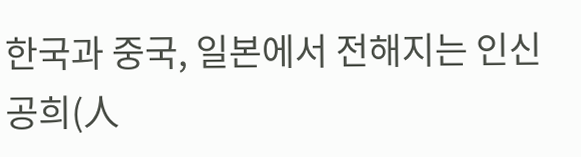한국과 중국, 일본에서 전해지는 인신공희(人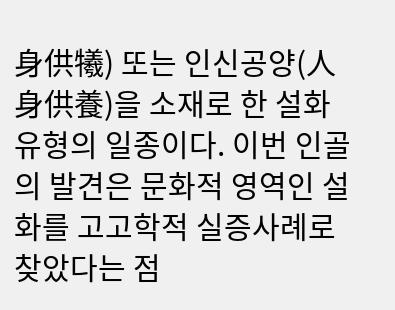身供犧) 또는 인신공양(人身供養)을 소재로 한 설화 유형의 일종이다. 이번 인골의 발견은 문화적 영역인 설화를 고고학적 실증사례로 찾았다는 점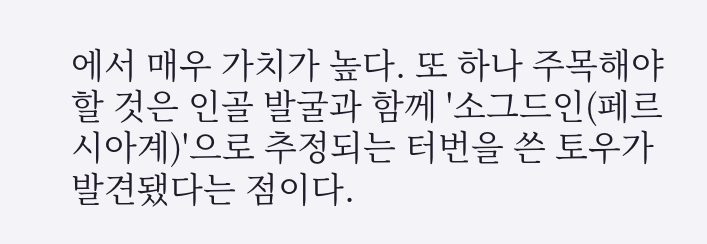에서 매우 가치가 높다. 또 하나 주목해야 할 것은 인골 발굴과 함께 '소그드인(페르시아계)'으로 추정되는 터번을 쓴 토우가 발견됐다는 점이다.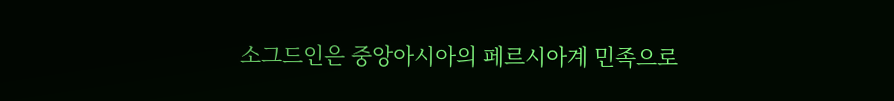소그드인은 중앙아시아의 페르시아계 민족으로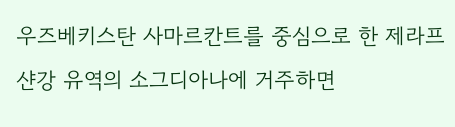우즈베키스탄 사마르칸트를 중심으로 한 제라프샨강 유역의 소그디아나에 거주하면